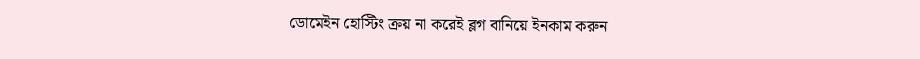ডোমেইন হোস্টিং ক্রয় না করেই ব্লগ বানিয়ে ইনকাম করুন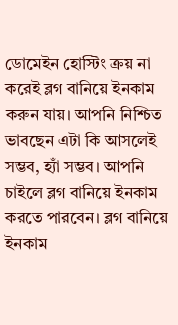ডোমেইন হোস্টিং ক্রয় না করেই ব্লগ বানিয়ে ইনকাম করুন যায়। আপনি নিশ্চিত ভাবছেন এটা কি আসলেই সম্ভব, হ্যাঁ সম্ভব। আপনি চাইলে ব্লগ বানিয়ে ইনকাম করতে পারবেন। ব্লগ বানিয়ে ইনকাম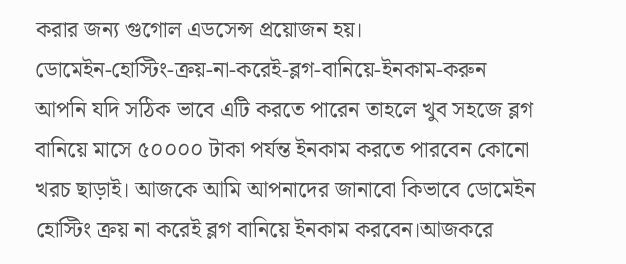করার জন্য গুগোল এডসেন্স প্রয়োজন হয়।
ডোমেইন-হোস্টিং-ক্রয়-না-করেই-ব্লগ-বানিয়ে-ইনকাম-করুন
আপনি যদি সঠিক ভাবে এটি করতে পারেন তাহলে খুব সহজে ব্লগ বানিয়ে মাসে ৫০০০০ টাকা পর্যন্ত ইনকাম করতে পারবেন কোনো খরচ ছাড়াই। আজকে আমি আপনাদের জানাবো কিভাবে ডোমেইন হোস্টিং ক্রয় না করেই ব্লগ বানিয়ে ইনকাম করবেন।আজকরে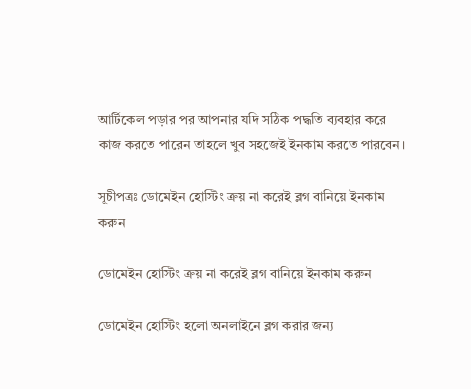আর্টিকেল পড়ার পর আপনার যদি সঠিক পদ্ধতি ব্যবহার করে কাজ করতে পারেন তাহলে খুব সহজেই ইনকাম করতে পারবেন।

সূচীপত্রঃ ডোমেইন হোস্টিং ক্রয় না করেই ব্লগ বানিয়ে ইনকাম করুন

ডোমেইন হোস্টিং ক্রয় না করেই ব্লগ বানিয়ে ইনকাম করুন

ডোমেইন হোস্টিং হলো অনলাইনে ব্লগ করার জন্য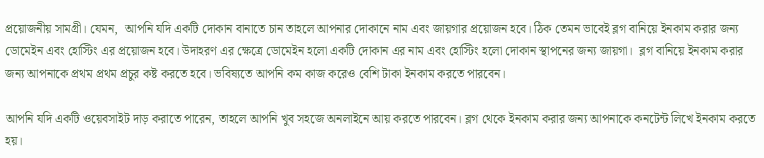প্রয়োজনীয় সামগ্রী। যেমন,  আপনি যদি একটি দোকান বানাতে চান তাহলে আপনার দোকানে নাম এবং জায়গার প্রয়োজন হবে। ঠিক তেমন ভাবেই ব্লগ বানিয়ে ইনকাম করার জন্য ডোমেইন এবং হোস্টিং এর প্রয়োজন হবে। উদাহরণ এর ক্ষেত্রে ডোমেইন হলো একটি দোকান এর নাম এবং হোস্টিং হলো দোকান স্থাপনের জন্য জায়গা।  ব্লগ বানিয়ে ইনকাম করার জন্য আপনাকে প্রথম প্রথম প্রচুর কষ্ট করতে হবে। ভবিষ্যতে আপনি কম কাজ করেও বেশি টাকা ইনকাম করতে পারবেন।

আপনি যদি একটি ওয়েবসাইট দাড় করাতে পারেন, তাহলে আপনি খুব সহজে অনলাইনে আয় করতে পারবেন। ব্লগ থেকে ইনকাম করার জন্য আপনাকে কনটেন্ট লিখে ইনকাম করতে হয়।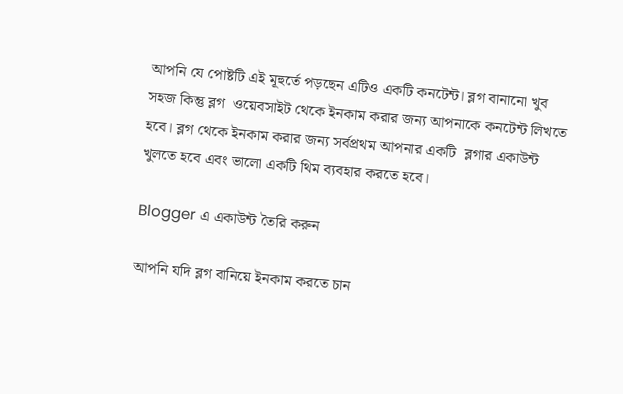আপনি যে পোষ্টটি এই মূহুর্তে পড়ছেন এটিও একটি কনটেন্ট। ব্লগ বানানো খুব সহজ কিন্তু ব্লগ  ওয়েবসাইট থেকে ইনকাম করার জন্য আপনাকে কনটেন্ট লিখতে হবে। ব্লগ থেকে ইনকাম করার জন্য সর্বপ্রথম আপনার একটি  ব্লগার একাউন্ট খুলতে হবে এবং ভালো একটি থিম ব্যবহার করতে হবে।

Blogger এ একাউন্ট তৈরি করুন

আপনি যদি ব্লগ বানিয়ে ইনকাম করতে চান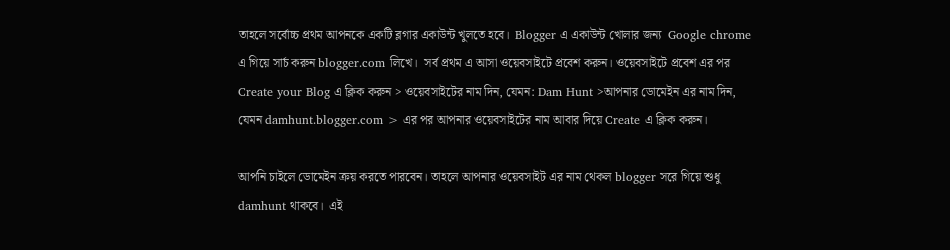তাহলে সর্বোচ্চ প্রথম আপনকে একটি ব্লগার একাউন্ট খুলতে হবে।  Blogger এ একাউন্ট খোলার জন্য  Google chrome এ গিয়ে সার্চ করুন blogger.com লিখে।  সর্ব প্রথম এ আসা ওয়েবসাইটে প্রবেশ করুন। ওয়েবসাইটে প্রবেশ এর পর Create your Blog এ ক্লিক করুন > ওয়েবসাইটের নাম দিন, যেমন: Dam Hunt >আপনার ডোমেইন এর নাম দিন, যেমন damhunt.blogger.com > এর পর আপনার ওয়েবসাইটের নাম আবার দিয়ে Create এ ক্লিক করুন।

আপনি চাইলে ডোমেইন ক্রয় করতে পারবেন। তাহলে আপনার ওয়েবসাইট এর নাম থেকল blogger সরে গিয়ে শুধু damhunt থাকবে।  এই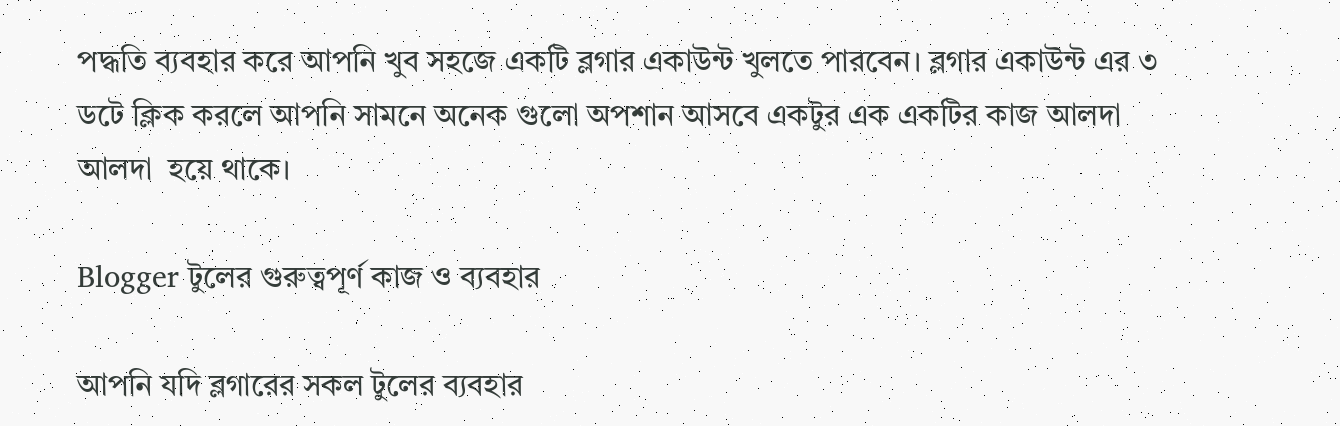পদ্ধতি ব্যবহার করে আপনি খুব সহজে একটি ব্লগার একাউন্ট খুলতে পারবেন। ব্লগার একাউন্ট এর ৩ ডটে ক্লিক করলে আপনি সামনে অনেক গুলো অপশান আসবে একটুর এক একটির কাজ আলদা আলদা  হয়ে থাকে।

Blogger টুলের গুরুত্বপূর্ণ কাজ ও ব্যবহার

আপনি যদি ব্লগারের সকল টুলের ব্যবহার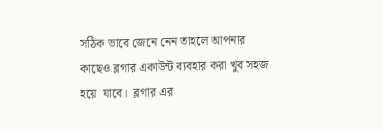সঠিক ভাবে জেনে নেন তাহলে আপনার কাছেও ব্লগার একাউন্ট ব্যবহার করা খুব সহজ হয়ে  যাবে।  ব্লগার এর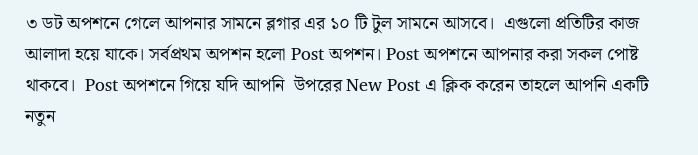৩ ডট অপশনে গেলে আপনার সামনে ব্লগার এর ১০ টি টুল সামনে আসবে।  এগুলো প্রতিটির কাজ আলাদা হয়ে যাকে। সর্বপ্রথম অপশন হলো Post অপশন। Post অপশনে আপনার করা সকল পোষ্ট থাকবে।  Post অপশনে গিয়ে যদি আপনি  উপরের New Post এ ক্লিক করেন তাহলে আপনি একটি নতুন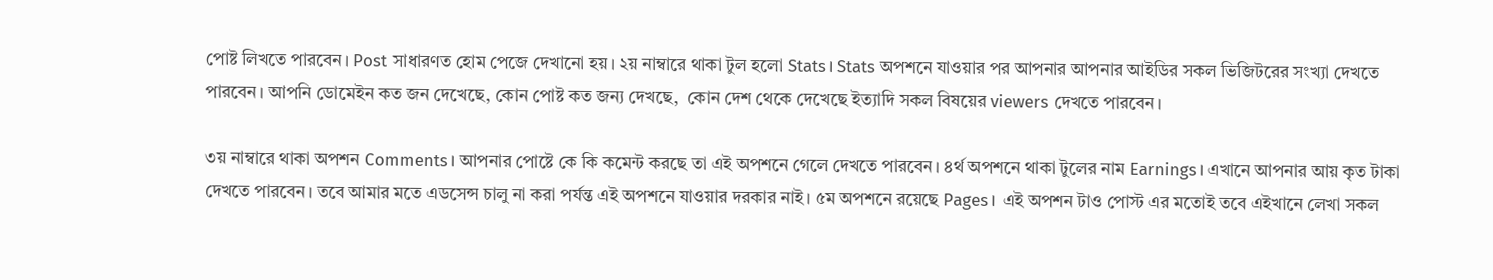পোষ্ট লিখতে পারবেন। Post সাধারণত হোম পেজে দেখানো হয়। ২য় নাম্বারে থাকা টুল হলো Stats। Stats অপশনে যাওয়ার পর আপনার আপনার আইডির সকল ভিজিটরের সংখ্যা দেখতে পারবেন। আপনি ডোমেইন কত জন দেখেছে, কোন পোষ্ট কত জন্য দেখছে,  কোন দেশ থেকে দেখেছে ইত্যাদি সকল বিষয়ের viewers দেখতে পারবেন।

৩য় নাম্বারে থাকা অপশন Comments। আপনার পোষ্টে কে কি কমেন্ট করছে তা এই অপশনে গেলে দেখতে পারবেন। ৪র্থ অপশনে থাকা টুলের নাম Earnings। এখানে আপনার আয় কৃত টাকা দেখতে পারবেন। তবে আমার মতে এডসেন্স চালু না করা পর্যন্ত এই অপশনে যাওয়ার দরকার নাই। ৫ম অপশনে রয়েছে Pages।  এই অপশন টাও পোস্ট এর মতোই তবে এইখানে লেখা সকল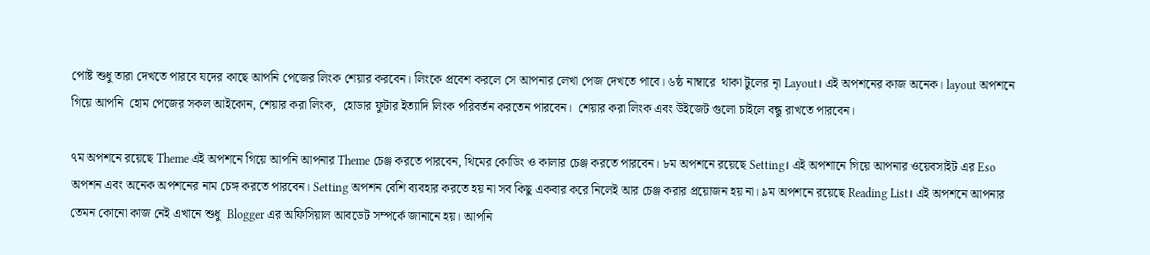পোষ্ট শুধু তারা দেখতে পারবে যদের কাছে আপনি পেজের লিংক শেয়ার করবেন। লিংকে প্রবেশ করলে সে আপনার লেখা পেজ দেখতে পাবে। ৬ষ্ঠ নাম্বারে  থাকা টুলের নাৃ Layout। এই অপশনের কাজ অনেক। layout অপশনে গিয়ে আপনি  হোম পেজের সকল আইকোন, শেয়ার করা লিংক,  হোডার ফুটার ইত্যাদি লিংক পরিবর্তন করতেন পারবেন।  শেয়ার করা লিংক এবং উইজেট গুলো চাইলে বন্ধু রাখতে পারবেন।

৭ম অপশনে রয়েছে Theme এই অপশনে গিয়ে আপনি আপনার Theme চেঞ্জ করতে পারবেন, থিমের কোডিং ও কালার চেঞ্জ করতে পারবেন। ৮ম অপশনে রয়েছে Setting। এই অপশানে গিয়ে আপনার ওয়েবসাইট এর Eso অপশন এবং অনেক অপশনের নাম চেঙ্গ করতে পারবেন। Setting অপশন বেশি ব্যবহার করতে হয় না সব কিছু একবার করে নিলেই আর চেঞ্জ করার প্রয়োজন হয় না। ৯ম অপশনে রয়েছে Reading List। এই অপশনে আপনার তেমন কোনো কাজ নেই এখানে শুধু  Blogger এর অফিসিয়াল আবডেট সম্পর্কে জানানে হয়। আপনি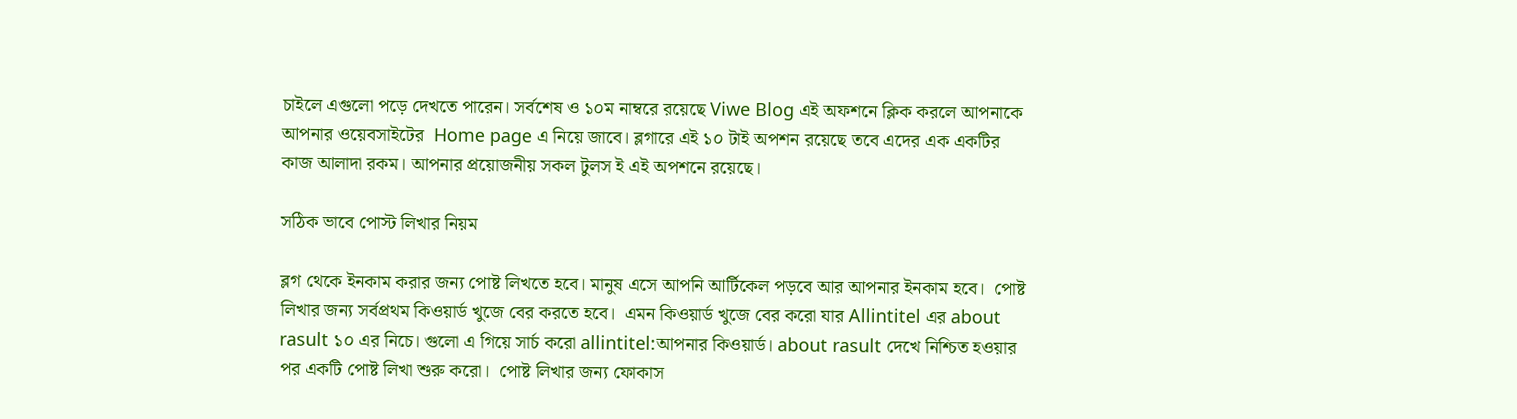চাইলে এগুলো পড়ে দেখতে পারেন। সর্বশেষ ও ১০ম নাম্বরে রয়েছে Viwe Blog এই অফশনে ক্লিক করলে আপনাকে আপনার ওয়েবসাইটের  Home page এ নিয়ে জাবে। ব্লগারে এই ১০ টাই অপশন রয়েছে তবে এদের এক একটির কাজ আলাদা রকম। আপনার প্রয়োজনীয় সকল টুলস ই এই অপশনে রয়েছে।

সঠিক ভাবে পোস্ট লিখার নিয়ম

ব্লগ থেকে ইনকাম করার জন্য পোষ্ট লিখতে হবে। মানুষ এসে আপনি আর্টিকেল পড়বে আর আপনার ইনকাম হবে।  পোষ্ট লিখার জন্য সর্বপ্রথম কিওয়ার্ড খুজে বের করতে হবে।  এমন কিওয়ার্ড খুজে বের করো যার Allintitel এর about rasult ১০ এর নিচে। গুলো এ গিয়ে সার্চ করো allintitel:আপনার কিওয়ার্ড। about rasult দেখে নিশ্চিত হওয়ার পর একটি পোষ্ট লিখা শুরু করো।  পোষ্ট লিখার জন্য ফোকাস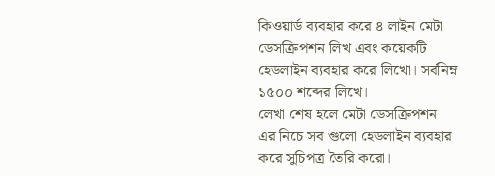কিওয়ার্ড ব্যবহার করে ৪ লাইন মেটা ডেসক্রিপশন লিখ এবং কয়েকটি হেডলাইন ব্যবহার করে লিখো। সর্বনিম্ন ১৫০০ শব্দের লিখে।
লেখা শেষ হলে মেটা ডেসক্রিপশন এর নিচে সব গুলো হেডলাইন ব্যবহার করে সুচিপত্র তৈরি করো।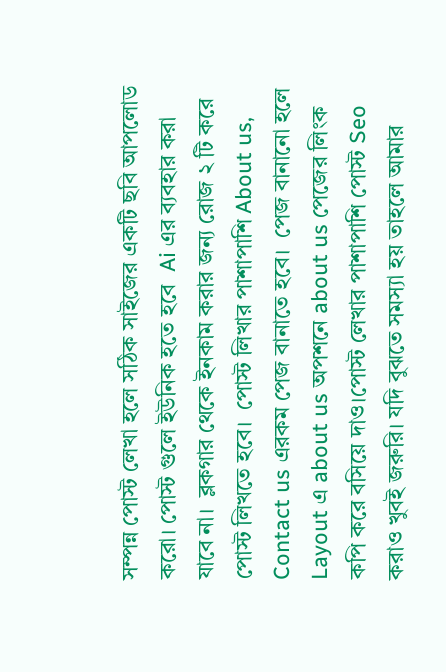সম্পন্ন পোস্ট লেখা হলে সঠিক সাইজের একটি ছবি আপলোড করো। পোস্ট গুলে ইউনিক হতে হবে  Ai এর ব্যবহার করা যাবে না।  ব্লকগার থেকে ইনকাম করার জন্য রোজ ২ টি করে পোস্ট লিখতে হবে।  পোস্ট লিখার পাশাপাশি About us, Contact us এরকম পেজ বানাতে হবে।  পেজ বানানো হলে Layout এ about us অপশনে about us পেজের লিংক কপি করে বসিয়ে দাও।পোস্ট লেখার পাশাপাশি পোস্ট Seo করাও খুবই জরুরি। যদি বুঝতে সমস্যা হয় তাহলে আমার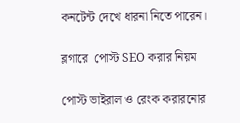কনটেন্ট দেখে ধারনা নিতে পারেন।

ব্লগারে  পোস্ট SEO করার নিয়ম

পোস্ট ভাইরাল ও রেংক করারনোর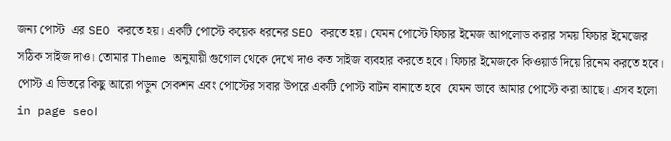জন্য পোস্ট  এর SEO করতে হয়। একটি পোস্টে কয়েক ধরনের SEO করতে হয়। যেমন পোস্টে ফিচার ইমেজ আপলোড করার সময় ফিচার ইমেজের সঠিক সাইজ দাও। তোমার Theme অনুযায়ী গুগোল থেকে দেখে দাও কত সাইজ ব্যবহার করতে হবে। ফিচার ইমেজকে কিওয়ার্ড দিয়ে রিনেম করতে হবে। পোস্ট এ ভিতরে কিছু আরো পড়ুন সেকশন এবং পোস্টের সবার উপরে একটি পোস্ট বাটন বানাতে হবে  যেমন ভাবে আমার পোস্টে করা আছে। এসব হলো  in page seo।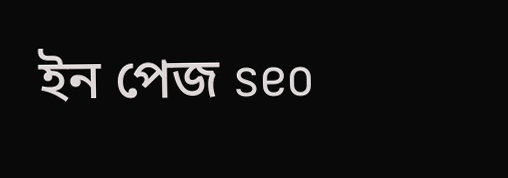ইন পেজ seo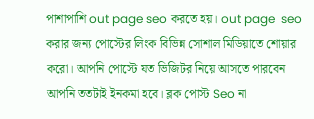পাশাপাশি out page seo করতে হয়। out page  seo করার জন্য পোস্টের লিংক বিভিন্ন সোশাল মিডিয়াতে শোয়ার করো। আপনি পোস্টে যত ভিজিটর নিয়ে আসতে পারবেন আপনি ততটাই ইনকমা হবে। ব্লক পোস্ট Seo না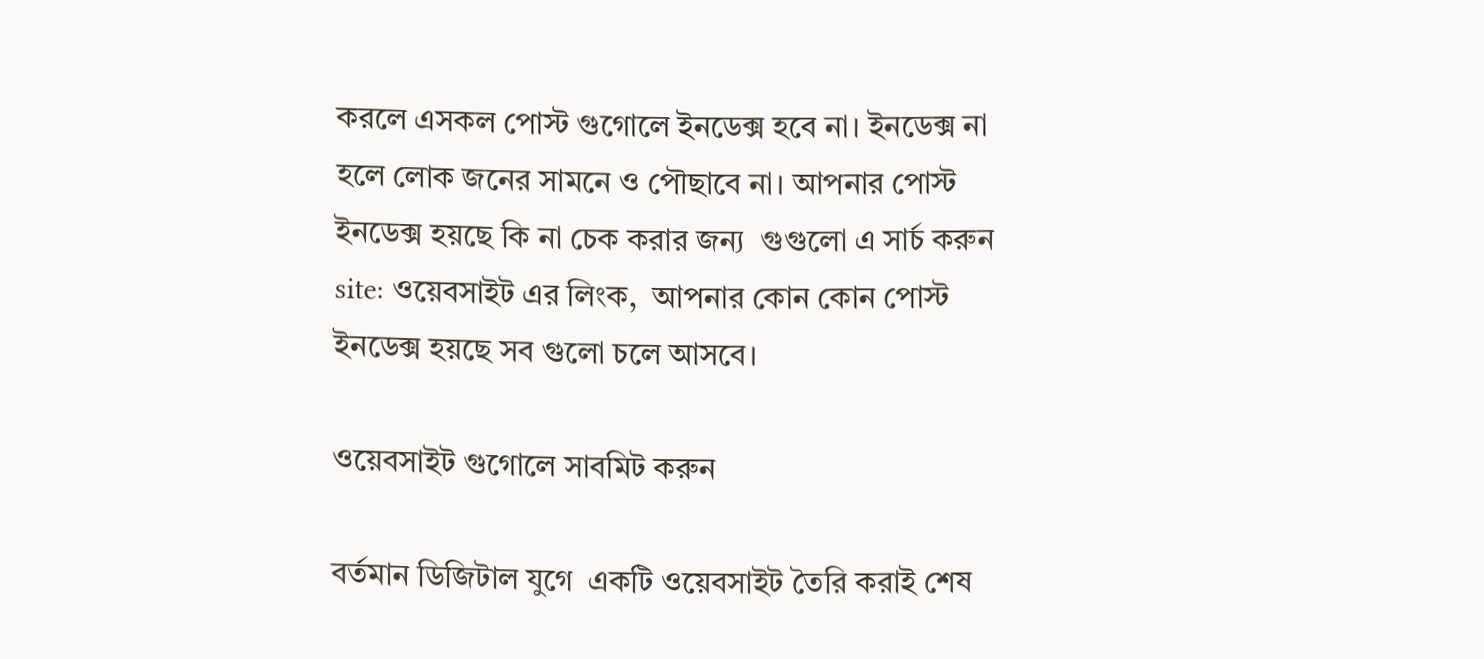করলে এসকল পোস্ট গুগোলে ইনডেক্স হবে না। ইনডেক্স না হলে লোক জনের সামনে ও পৌছাবে না। আপনার পোস্ট ইনডেক্স হয়ছে কি না চেক করার জন্য  গুগুলো এ সার্চ করুন site: ওয়েবসাইট এর লিংক,  আপনার কোন কোন পোস্ট ইনডেক্স হয়ছে সব গুলো চলে আসবে।

ওয়েবসাইট গুগোলে সাবমিট করুন

বর্তমান ডিজিটাল যুগে  একটি ওয়েবসাইট তৈরি করাই শেষ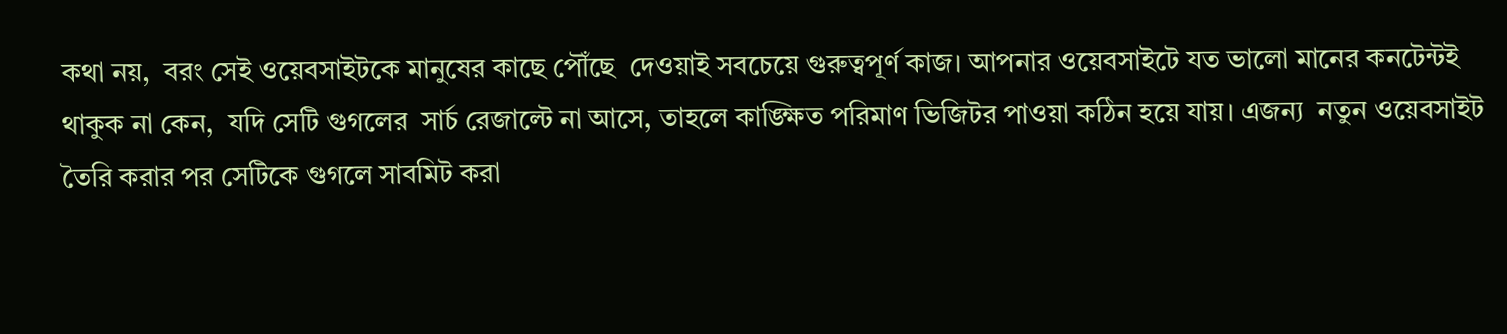কথা নয়,  বরং সেই ওয়েবসাইটকে মানুষের কাছে পৌঁছে  দেওয়াই সবচেয়ে গুরুত্বপূর্ণ কাজ। আপনার ওয়েবসাইটে যত ভালো মানের কনটেন্টই থাকুক না কেন,  যদি সেটি গুগলের  সার্চ রেজাল্টে না আসে, তাহলে কাঙ্ক্ষিত পরিমাণ ভিজিটর পাওয়া কঠিন হয়ে যায়। এজন্য  নতুন ওয়েবসাইট তৈরি করার পর সেটিকে গুগলে সাবমিট করা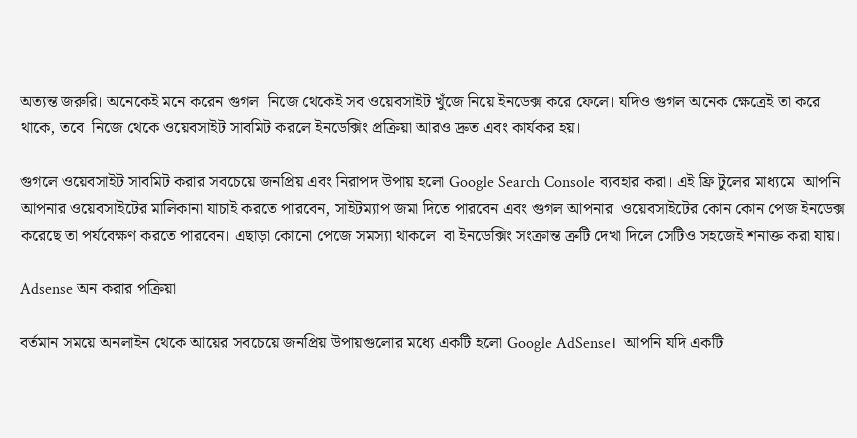অত্যন্ত জরুরি। অনেকেই মনে করেন গুগল  নিজে থেকেই সব ওয়েবসাইট খুঁজে নিয়ে ইনডেক্স করে ফেলে। যদিও গুগল অনেক ক্ষেত্রেই তা করে থাকে, তবে  নিজে থেকে ওয়েবসাইট সাবমিট করলে ইনডেক্সিং প্রক্রিয়া আরও দ্রুত এবং কার্যকর হয়।

গুগলে ওয়েবসাইট সাবমিট করার সবচেয়ে জনপ্রিয় এবং নিরাপদ উপায় হলো Google Search Console ব্যবহার করা। এই ফ্রি টুলের মাধ্যমে  আপনি আপনার ওয়েবসাইটের মালিকানা যাচাই করতে পারবেন, সাইটম্যাপ জমা দিতে পারবেন এবং গুগল আপনার  ওয়েবসাইটের কোন কোন পেজ ইনডেক্স করেছে তা পর্যবেক্ষণ করতে পারবেন। এছাড়া কোনো পেজে সমস্যা থাকলে  বা ইনডেক্সিং সংক্রান্ত ত্রুটি দেখা দিলে সেটিও সহজেই শনাক্ত করা যায়।

Adsense অন করার পক্রিয়া

বর্তমান সময়ে অনলাইন থেকে আয়ের সবচেয়ে জনপ্রিয় উপায়গুলোর মধ্যে একটি হলো Google AdSense।  আপনি যদি একটি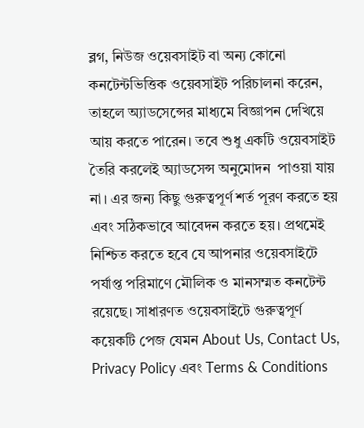ব্লগ, নিউজ ওয়েবসাইট বা অন্য কোনো কনটেন্টভিত্তিক ওয়েবসাইট পরিচালনা করেন, তাহলে অ্যাডসেন্সের মাধ্যমে বিজ্ঞাপন দেখিয়ে আয় করতে পারেন। তবে শুধু একটি ওয়েবসাইট তৈরি করলেই অ্যাডসেন্স অনুমোদন  পাওয়া যায় না। এর জন্য কিছু গুরুত্বপূর্ণ শর্ত পূরণ করতে হয় এবং সঠিকভাবে আবেদন করতে হয়। প্রথমেই নিশ্চিত করতে হবে যে আপনার ওয়েবসাইটে পর্যাপ্ত পরিমাণে মৌলিক ও মানসম্মত কনটেন্ট রয়েছে। সাধারণত ওয়েবসাইটে গুরুত্বপূর্ণ কয়েকটি পেজ যেমন About Us, Contact Us, Privacy Policy এবং Terms & Conditions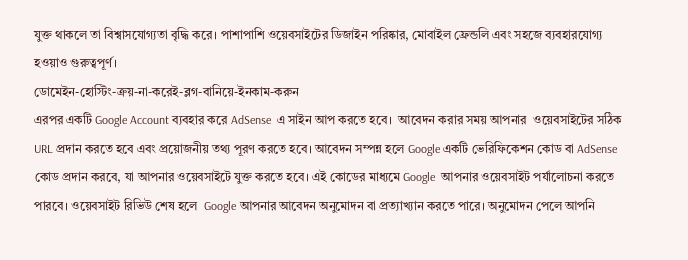যুক্ত থাকলে তা বিশ্বাসযোগ্যতা বৃদ্ধি করে। পাশাপাশি ওয়েবসাইটের ডিজাইন পরিষ্কার, মোবাইল ফ্রেন্ডলি এবং সহজে ব্যবহারযোগ্য হওয়াও গুরুত্বপূর্ণ।
ডোমেইন-হোস্টিং-ক্রয়-না-করেই-ব্লগ-বানিয়ে-ইনকাম-করুন
এরপর একটি Google Account ব্যবহার করে AdSense  এ সাইন আপ করতে হবে।  আবেদন করার সময় আপনার  ওয়েবসাইটের সঠিক URL প্রদান করতে হবে এবং প্রয়োজনীয় তথ্য পূরণ করতে হবে। আবেদন সম্পন্ন হলে Google একটি ভেরিফিকেশন কোড বা AdSense কোড প্রদান করবে, যা আপনার ওয়েবসাইটে যুক্ত করতে হবে। এই কোডের মাধ্যমে Google  আপনার ওয়েবসাইট পর্যালোচনা করতে পারবে। ওয়েবসাইট রিভিউ শেষ হলে  Google আপনার আবেদন অনুমোদন বা প্রত্যাখ্যান করতে পারে। অনুমোদন পেলে আপনি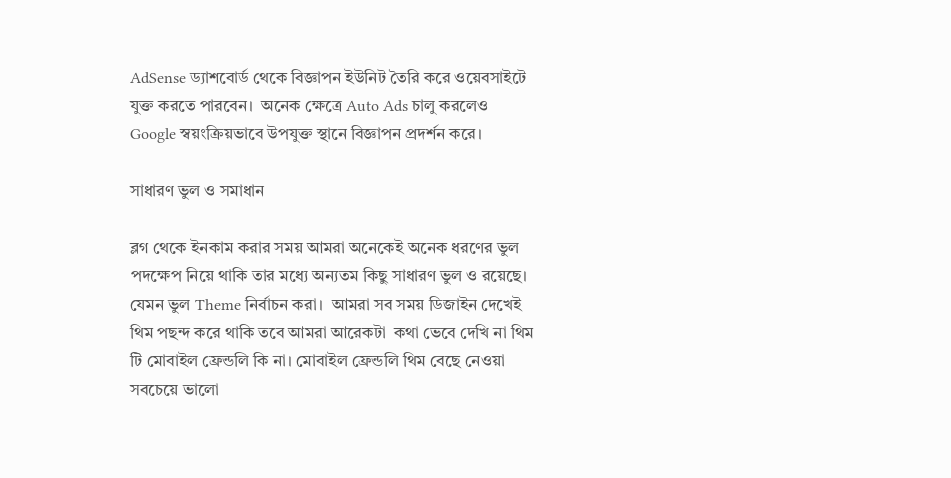AdSense ড্যাশবোর্ড থেকে বিজ্ঞাপন ইউনিট তৈরি করে ওয়েবসাইটে যুক্ত করতে পারবেন।  অনেক ক্ষেত্রে Auto Ads চালু করলেও Google স্বয়ংক্রিয়ভাবে উপযুক্ত স্থানে বিজ্ঞাপন প্রদর্শন করে।

সাধারণ ভুল ও সমাধান

ব্লগ থেকে ইনকাম করার সময় আমরা অনেকেই অনেক ধরণের ভুল পদক্ষেপ নিয়ে থাকি তার মধ্যে অন্যতম কিছু সাধারণ ভুল ও রয়েছে।  যেমন ভুল Theme নির্বাচন করা।  আমরা সব সময় ডিজাইন দেখেই থিম পছন্দ করে থাকি তবে আমরা আরেকটা  কথা ভেবে দেখি না থিম টি মোবাইল ফ্রেন্ডলি কি না। মোবাইল ফ্রেন্ডলি থিম বেছে নেওয়া সবচেয়ে ভালো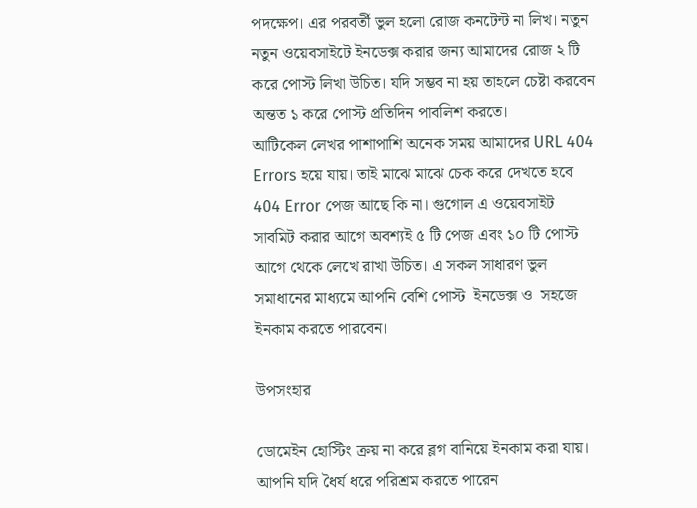পদক্ষেপ। এর পরবর্তী ভুল হলো রোজ কনটেন্ট না লিখ। নতুন নতুন ওয়েবসাইটে ইনডেক্স করার জন্য আমাদের রোজ ২ টি করে পোস্ট লিখা উচিত। যদি সম্ভব না হয় তাহলে চেষ্টা করবেন অন্তত ১ করে পোস্ট প্রতিদিন পাবলিশ করতে।
আটিকেল লেখর পাশাপাশি অনেক সময় আমাদের URL 404 Errors হয়ে যায়। তাই মাঝে মাঝে চেক করে দেখতে হবে  404 Error পেজ আছে কি না। গুগোল এ ওয়েবসাইট সাবমিট করার আগে অবশ্যই ৫ টি পেজ এবং ১০ টি পোস্ট আগে থেকে লেখে রাখা উচিত। এ সকল সাধারণ ভুল সমাধানের মাধ্যমে আপনি বেশি পোস্ট  ইনডেক্স ও  সহজে ইনকাম করতে পারবেন।

উপসংহার

ডোমেইন হোস্টিং ক্রয় না করে ব্লগ বানিয়ে ইনকাম করা যায়। আপনি যদি ধৈর্য ধরে পরিশ্রম করতে পারেন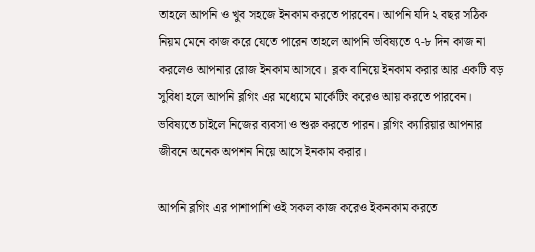তাহলে আপনি ও খুব সহজে ইনকাম করতে পারবেন। আপনি যদি ২ বছর সঠিক নিয়ম মেনে কাজ করে যেতে পারেন তাহলে আপনি ভবিষ্যতে ৭-৮ দিন কাজ না করলেও আপনার রোজ ইনকাম আসবে।  ব্লক বানিয়ে ইনকাম করার আর একটি বড় সুবিধা হলে আপনি ব্লগিং এর মধ্যেমে মার্কেটিং করেও আয় করতে পারবেন। ভবিষ্যতে চাইলে নিজের ব্যবসা ও শুরু করতে পারন। ব্লগিং ক্যারিয়ার আপনার  জীবনে অনেক অপশন নিয়ে আসে ইনকাম করার।

আপনি ব্লগিং এর পাশাপাশি ওই সকল কাজ করেও ইকনকাম করতে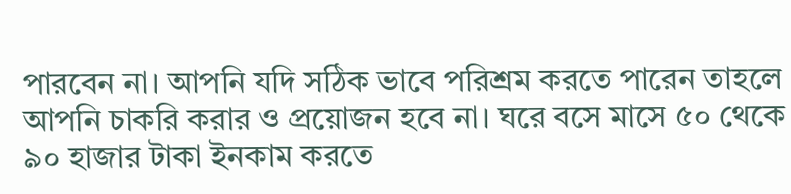পারবেন না। আপনি যদি সঠিক ভাবে পরিশ্রম করতে পারেন তাহলে আপনি চাকরি করার ও প্রয়োজন হবে না। ঘরে বসে মাসে ৫০ থেকে ৯০ হাজার টাকা ইনকাম করতে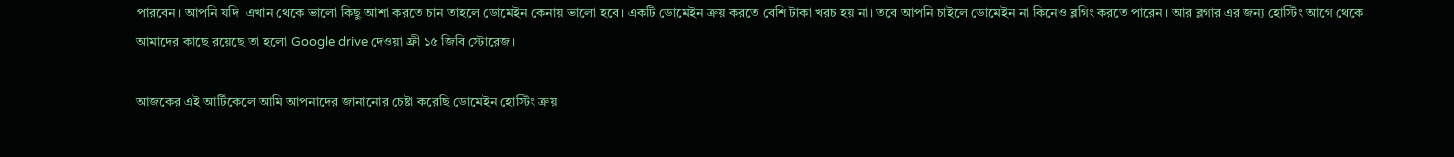পারবেন। আপনি যদি  এখান থেকে ভালো কিছু আশা করতে চান তাহলে ডোমেইন কেনায় ভালো হবে। একটি ডোমেইন ক্রয় করতে বেশি টাকা খরচ হয় না। তবে আপনি চাইলে ডোমেইন না কিনেও ব্লগিং করতে পারেন। আর ব্লগার এর জন্য হোস্টিং আগে থেকে আমাদের কাছে রয়েছে তা হলো Google drive দেওয়া ফ্রী ১৫ জিবি স্টোরেজ।

আজকের এই আর্টিকেলে আমি আপনাদের জানানোর চেষ্টা করেছি ডোমেইন হোস্টিং ক্রয়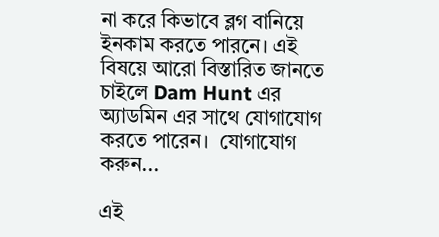না করে কিভাবে ব্লগ বানিয়ে ইনকাম করতে পারনে। এই বিষয়ে আরো বিস্তারিত জানতে চাইলে Dam Hunt এর অ্যাডমিন এর সাথে যোগাযোগ করতে পারেন।  যোগাযোগ করুন...

এই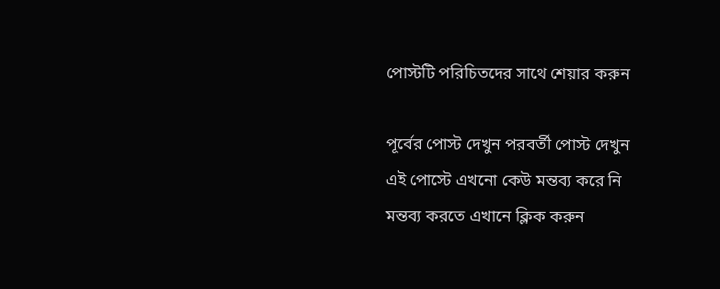পোস্টটি পরিচিতদের সাথে শেয়ার করুন

পূর্বের পোস্ট দেখুন পরবর্তী পোস্ট দেখুন
এই পোস্টে এখনো কেউ মন্তব্য করে নি
মন্তব্য করতে এখানে ক্লিক করুন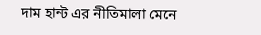দাম হান্ট এর নীতিমালা মেনে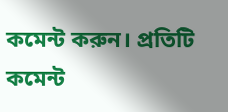কমেন্ট করুন। প্রতিটি কমেন্ট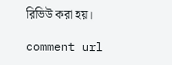রিভিউ করা হয়।

comment url